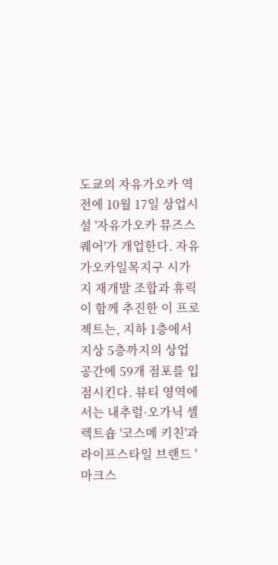도쿄의 자유가오카 역전에 10월 17일 상업시설 '자유가오카 뮤즈스퀘어'가 개업한다. 자유가오카일목지구 시가지 재개발 조합과 휴릭이 함께 추진한 이 프로젝트는, 지하 1층에서 지상 5층까지의 상업 공간에 59개 점포를 입점시킨다. 뷰티 영역에서는 내추럴·오가닉 셀렉트숍 '코스메 키친'과 라이프스타일 브랜드 '마크스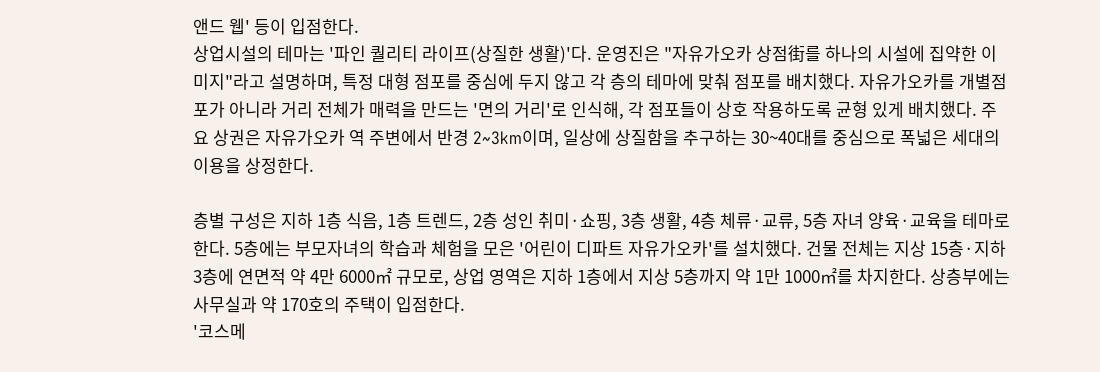앤드 웹' 등이 입점한다.
상업시설의 테마는 '파인 퀄리티 라이프(상질한 생활)'다. 운영진은 "자유가오카 상점街를 하나의 시설에 집약한 이미지"라고 설명하며, 특정 대형 점포를 중심에 두지 않고 각 층의 테마에 맞춰 점포를 배치했다. 자유가오카를 개별점포가 아니라 거리 전체가 매력을 만드는 '면의 거리'로 인식해, 각 점포들이 상호 작용하도록 균형 있게 배치했다. 주요 상권은 자유가오카 역 주변에서 반경 2~3km이며, 일상에 상질함을 추구하는 30~40대를 중심으로 폭넓은 세대의 이용을 상정한다.

층별 구성은 지하 1층 식음, 1층 트렌드, 2층 성인 취미·쇼핑, 3층 생활, 4층 체류·교류, 5층 자녀 양육·교육을 테마로 한다. 5층에는 부모자녀의 학습과 체험을 모은 '어린이 디파트 자유가오카'를 설치했다. 건물 전체는 지상 15층·지하 3층에 연면적 약 4만 6000㎡ 규모로, 상업 영역은 지하 1층에서 지상 5층까지 약 1만 1000㎡를 차지한다. 상층부에는 사무실과 약 170호의 주택이 입점한다.
'코스메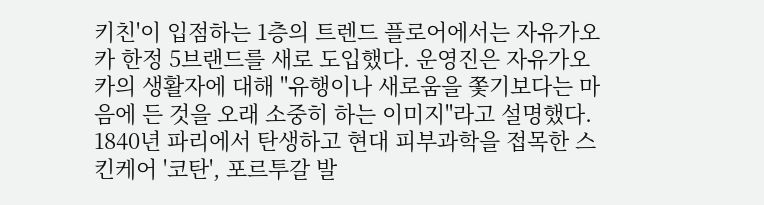키친'이 입점하는 1층의 트렌드 플로어에서는 자유가오카 한정 5브랜드를 새로 도입했다. 운영진은 자유가오카의 생활자에 대해 "유행이나 새로움을 쫓기보다는 마음에 든 것을 오래 소중히 하는 이미지"라고 설명했다. 1840년 파리에서 탄생하고 현대 피부과학을 접목한 스킨케어 '코탄', 포르투갈 발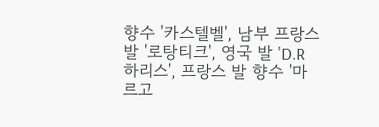향수 '카스텔벨', 남부 프랑스 발 '로탕티크', 영국 발 'D.R 하리스', 프랑스 발 향수 '마르고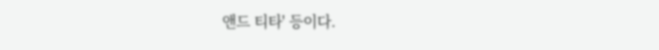앤드 티타' 등이다.